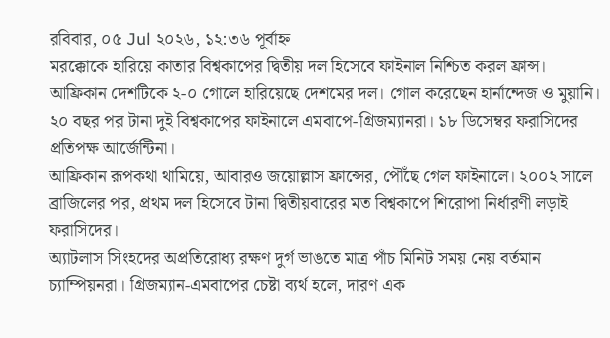রবিবার, ০৫ Jul ২০২৬, ১২:৩৬ পূর্বাহ্ন
মরক্কোকে হারিয়ে কাতার বিশ্বকাপের দ্বিতীয় দল হিসেবে ফাইনাল নিশ্চিত করল ফ্রান্স। আফ্রিকান দেশটিকে ২-০ গোলে হারিয়েছে দেশমের দল। গোল করেছেন হার্নান্দেজ ও মুয়ানি। ২০ বছর পর টানা দুই বিশ্বকাপের ফাইনালে এমবাপে-গ্রিজম্যানরা। ১৮ ডিসেম্বর ফরাসিদের প্রতিপক্ষ আর্জেন্টিনা।
আফ্রিকান রূপকথা থামিয়ে, আবারও জয়োল্লাস ফ্রান্সের, পৌঁছে গেল ফাইনালে। ২০০২ সালে ব্রাজিলের পর, প্রথম দল হিসেবে টানা দ্বিতীয়বারের মত বিশ্বকাপে শিরোপা নির্ধারণী লড়াই ফরাসিদের।
অ্যাটলাস সিংহদের অপ্রতিরোধ্য রক্ষণ দুর্গ ভাঙতে মাত্র পাঁচ মিনিট সময় নেয় বর্তমান চ্যাম্পিয়নরা। গ্রিজম্যান-এমবাপের চেষ্টা ব্যর্থ হলে, দারণ এক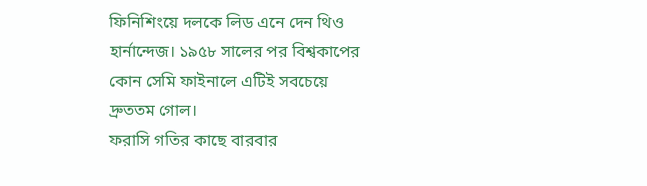ফিনিশিংয়ে দলকে লিড এনে দেন থিও হার্নান্দেজ। ১৯৫৮ সালের পর বিশ্বকাপের কোন সেমি ফাইনালে এটিই সবচেয়ে দ্রুততম গোল।
ফরাসি গতির কাছে বারবার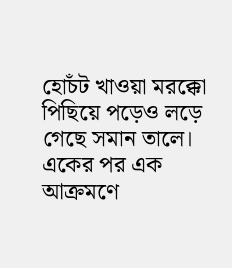হোচঁট খাওয়া মরক্কো পিছিয়ে পড়েও লড়ে গেছে সমান তালে। একের পর এক আক্রমণে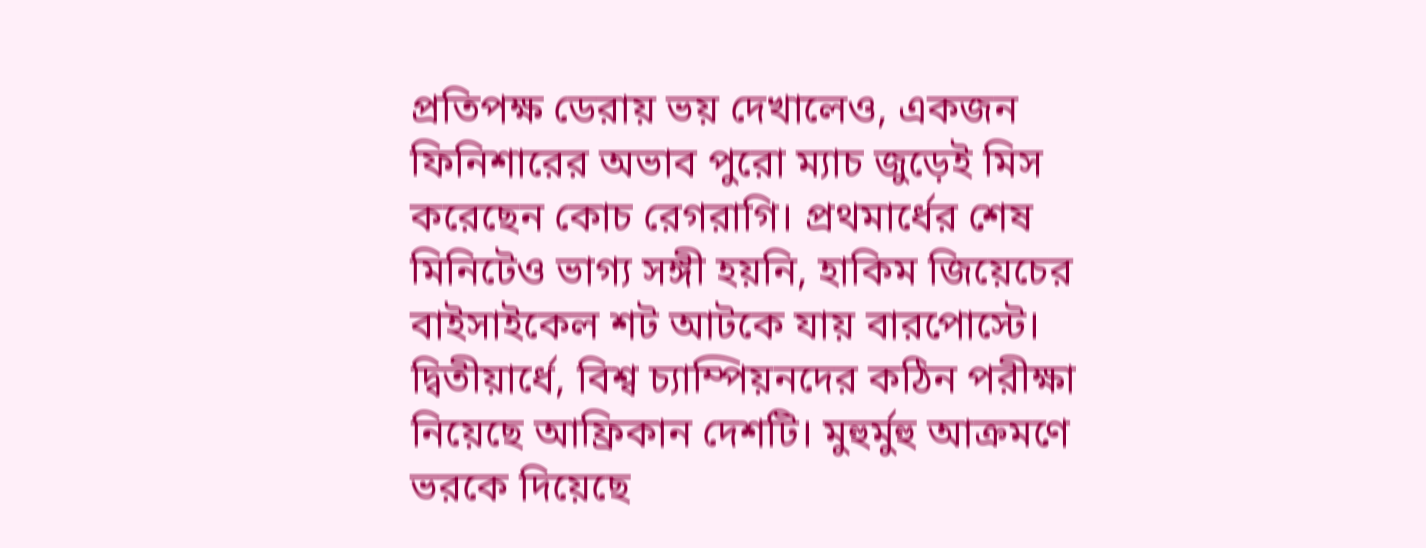প্রতিপক্ষ ডেরায় ভয় দেখালেও, একজন ফিনিশারের অভাব পুরো ম্যাচ জুড়েই মিস করেছেন কোচ রেগরাগি। প্রথমার্ধের শেষ মিনিটেও ভাগ্য সঙ্গী হয়নি, হাকিম জিয়েচের বাইসাইকেল শট আটকে যায় বারপোস্টে।
দ্বিতীয়ার্ধে, বিশ্ব চ্যাম্পিয়নদের কঠিন পরীক্ষা নিয়েছে আফ্রিকান দেশটি। মুহুর্মুহু আক্রমণে ভরকে দিয়েছে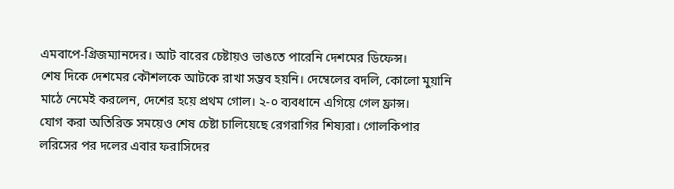এমবাপে-গ্রিজম্যানদের। আট বারের চেষ্টায়ও ভাঙতে পারেনি দেশমের ডিফেন্স।
শেষ দিকে দেশমের কৌশলকে আটকে রাখা সম্ভব হয়নি। দেম্বেলের বদলি, কোলো মুয়ানি মাঠে নেমেই করলেন, দেশের হয়ে প্রথম গোল। ২-০ ব্যবধানে এগিয়ে গেল ফ্রান্স।
যোগ করা অতিরিক্ত সময়েও শেষ চেষ্টা চালিয়েছে রেগরাগির শিষ্যরা। গোলকিপার লরিসের পর দলের এবার ফরাসিদের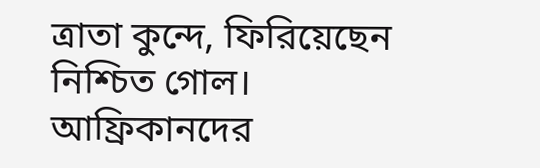ত্রাতা কুন্দে, ফিরিয়েছেন নিশ্চিত গোল।
আফ্রিকানদের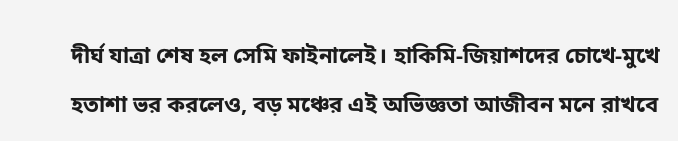দীর্ঘ যাত্রা শেষ হল সেমি ফাইনালেই। হাকিমি-জিয়াশদের চোখে-মুখে হতাশা ভর করলেও, বড় মঞ্চের এই অভিজ্ঞতা আজীবন মনে রাখবে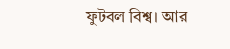ফুটবল বিশ্ব। আর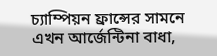চ্যাম্পিয়ন ফ্রান্সের সামনে এখন আর্জেন্টিনা বাধা,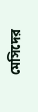মেসিদের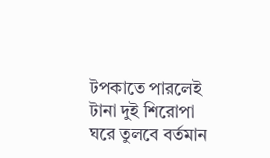টপকাতে পারলেই টানা দুই শিরোপা ঘরে তুলবে বর্তমান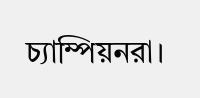চ্যাম্পিয়নরা।